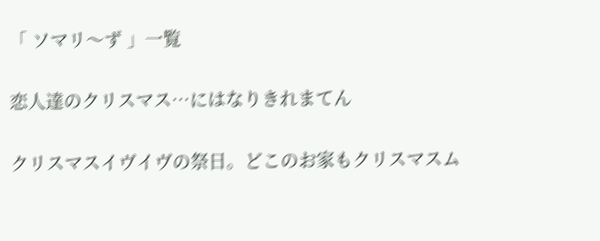「 ソマリ〜ず 」一覧

恋人達のクリスマス…にはなりきれまてん

クリスマスイヴイヴの祭日。どこのお家もクリスマスム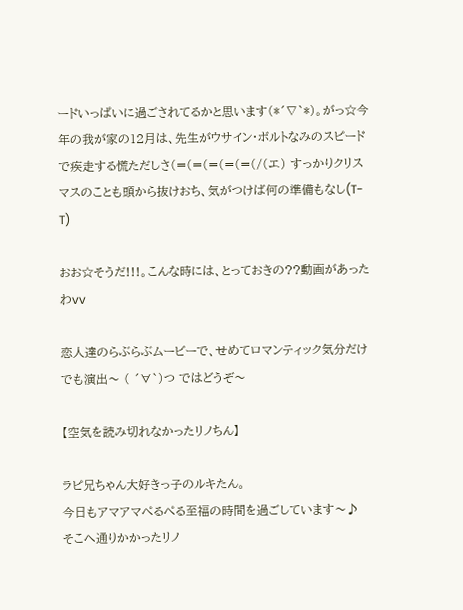ードいっぱいに過ごされてるかと思います(*´∇`*)。がっ☆今年の我が家の12月は、先生がウサイン・ボルトなみのスピードで疾走する慌ただしさ(=(=(=(=(=(/(エ) すっかりクリスマスのことも頭から抜けおち、気がつけば何の準備もなし(T-T)

おお☆そうだ!!!。こんな時には、とっておきの??動画があったわvv

恋人達のらぶらぶムービーで、せめてロマンティック気分だけでも演出〜 ( ´∀`)つ ではどうぞ〜

【空気を読み切れなかったリノちん】

ラピ兄ちゃん大好きっ子のルキたん。
今日もアマアマぺるぺる至福の時間を過ごしています〜♪
そこへ通りかかったリノ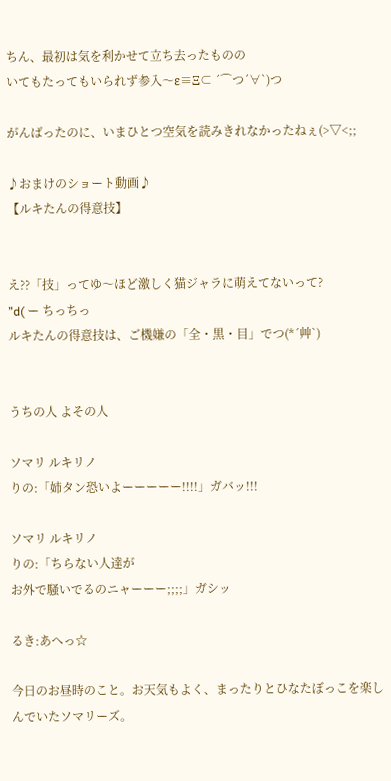ちん、最初は気を利かせて立ち去ったものの
いてもたってもいられず参入〜ε≡Ξ⊂ ´⌒つ´∀`)つ

がんばったのに、いまひとつ空気を読みきれなかったねぇ(>▽<;;

♪おまけのショート動画♪
【ルキたんの得意技】


え??「技」ってゆ〜ほど激しく猫ジャラに萌えてないって?
”d( ー ちっちっ
ルキたんの得意技は、ご機嫌の「全・黒・目」でつ(*´艸`)


うちの人 よその人

ソマリ ルキリノ
りの:「姉タン恐いよーーーーー!!!!」ガバッ!!!

ソマリ ルキリノ
りの:「ちらない人達が
お外で騒いでるのニャーーー;;;;」ガシッ

るき:あへっ☆

今日のお昼時のこと。お天気もよく、まったりとひなたぼっこを楽しんでいたソマリーズ。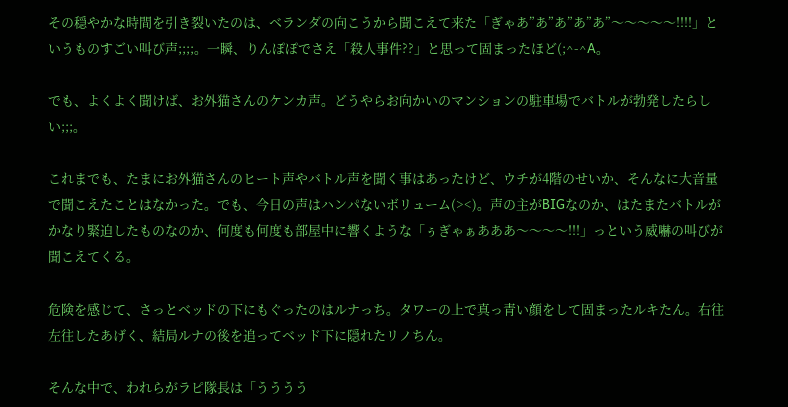その穏やかな時間を引き裂いたのは、ベランダの向こうから聞こえて来た「ぎゃあ”あ”あ”あ”あ”〜〜〜〜〜!!!!」というものすごい叫び声;;;;。一瞬、りんぽぽでさえ「殺人事件??」と思って固まったほど(;^-^A。

でも、よくよく聞けば、お外猫さんのケンカ声。どうやらお向かいのマンションの駐車場でバトルが勃発したらしい;;;。

これまでも、たまにお外猫さんのヒート声やバトル声を聞く事はあったけど、ウチが4階のせいか、そんなに大音量で聞こえたことはなかった。でも、今日の声はハンパないボリューム(><)。声の主がBIGなのか、はたまたバトルがかなり緊迫したものなのか、何度も何度も部屋中に響くような「ぅぎゃぁあああ〜〜〜〜!!!」っという威嚇の叫びが聞こえてくる。

危険を感じて、さっとベッドの下にもぐったのはルナっち。タワーの上で真っ青い顔をして固まったルキたん。右往左往したあげく、結局ルナの後を追ってベッド下に隠れたリノちん。

そんな中で、われらがラピ隊長は「うううう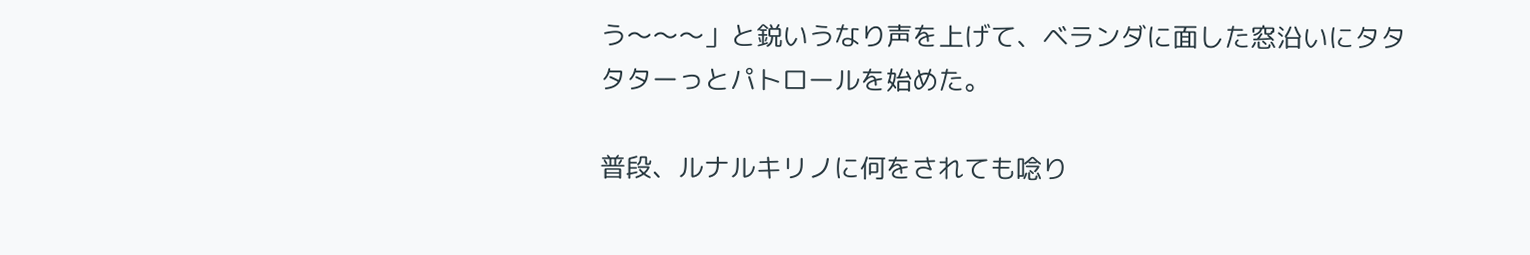う〜〜〜」と鋭いうなり声を上げて、ベランダに面した窓沿いにタタタターっとパトロールを始めた。

普段、ルナルキリノに何をされても唸り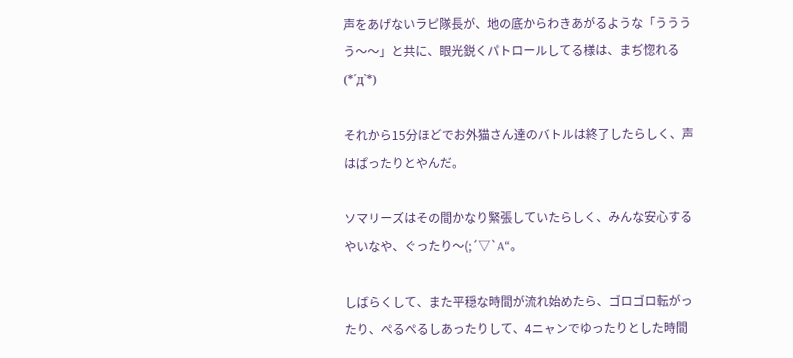声をあげないラピ隊長が、地の底からわきあがるような「うううう〜〜」と共に、眼光鋭くパトロールしてる様は、まぢ惚れる(*´д`*)

それから15分ほどでお外猫さん達のバトルは終了したらしく、声はぱったりとやんだ。

ソマリーズはその間かなり緊張していたらしく、みんな安心するやいなや、ぐったり〜(;´▽`A“。

しばらくして、また平穏な時間が流れ始めたら、ゴロゴロ転がったり、ぺるぺるしあったりして、4ニャンでゆったりとした時間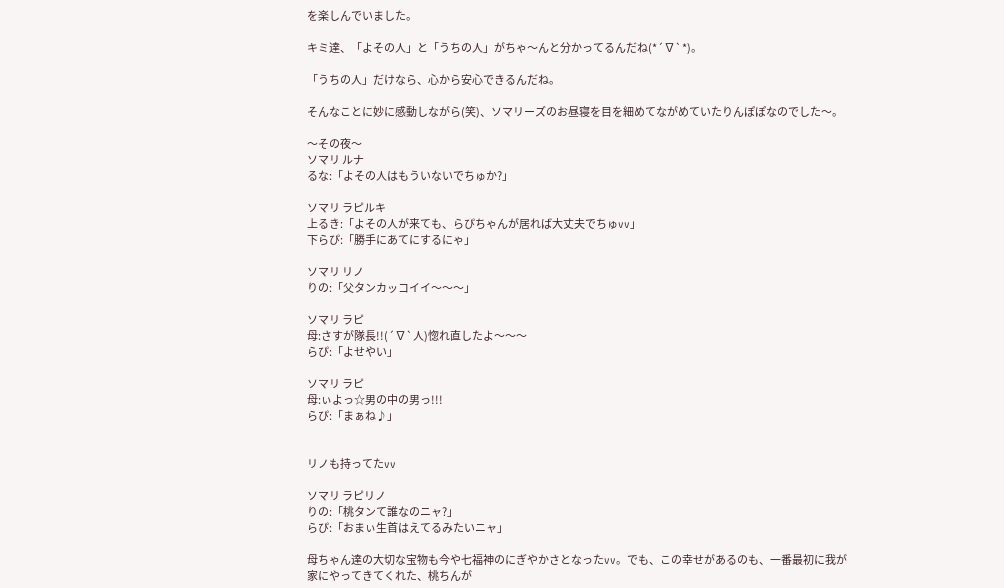を楽しんでいました。

キミ達、「よその人」と「うちの人」がちゃ〜んと分かってるんだね(*´∇`*)。

「うちの人」だけなら、心から安心できるんだね。

そんなことに妙に感動しながら(笑)、ソマリーズのお昼寝を目を細めてながめていたりんぽぽなのでした〜。

〜その夜〜
ソマリ ルナ
るな:「よその人はもういないでちゅか?」

ソマリ ラピルキ
上るき:「よその人が来ても、らぴちゃんが居れば大丈夫でちゅvv」
下らぴ:「勝手にあてにするにゃ」

ソマリ リノ
りの:「父タンカッコイイ〜〜〜」

ソマリ ラピ
母:さすが隊長!!(´∇`人)惚れ直したよ〜〜〜
らぴ:「よせやい」

ソマリ ラピ
母:ぃよっ☆男の中の男っ!!!
らぴ:「まぁね♪」


リノも持ってたvv

ソマリ ラピリノ
りの:「桃タンて誰なのニャ?」
らぴ:「おまぃ生首はえてるみたいニャ」

母ちゃん達の大切な宝物も今や七福神のにぎやかさとなったvv。でも、この幸せがあるのも、一番最初に我が家にやってきてくれた、桃ちんが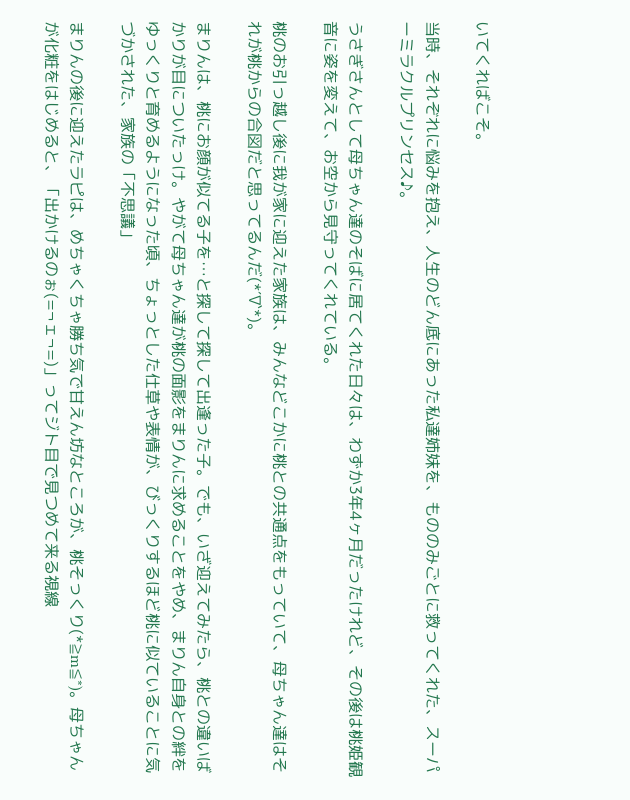いてくればこそ。

当時、それぞれに悩みを抱え、人生のどん底にあった私達姉妹を、もののみごとに救ってくれた、スーパーミラクルプリンセス♪。

うさぎさんとして母ちゃん達のそばに居てくれた日々は、わずか3年4ヶ月だったけれど、その後は桃姫観音に姿を変えて、お空から見守ってくれている。

桃のお引っ越し後に我が家に迎えた家族は、みんなどこかに桃との共通点をもっていて、母ちゃん達はそれが桃からの合図だと思ってるんだ(*´∇`*)。

まりんは、桃にお顔が似てる子を…と探して探して出逢った子。でも、いざ迎えてみたら、桃との違いばかりが目についたっけ。やがて母ちゃん達が桃の面影をまりんに求めることをやめ、まりん自身との絆をゆっくりと育めるようになった頃、ちょっとした仕草や表情が、びっくりするほど桃に似ていることに気づかされた、家族の「不思議」

まりんの後に迎えたラピは、めちゃくちゃ勝ち気で甘えん坊なところが、桃そっくり(*≧m≦*)。母ちゃんが化粧をはじめると、「出かけるのぉ(=¬ェ¬=)」ってジト目で見つめて来る視線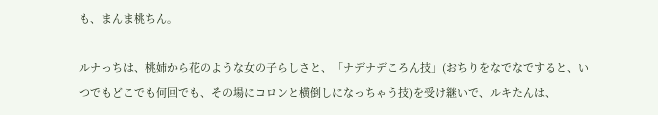も、まんま桃ちん。

ルナっちは、桃姉から花のような女の子らしさと、「ナデナデころん技」(おちりをなでなですると、いつでもどこでも何回でも、その場にコロンと横倒しになっちゃう技)を受け継いで、ルキたんは、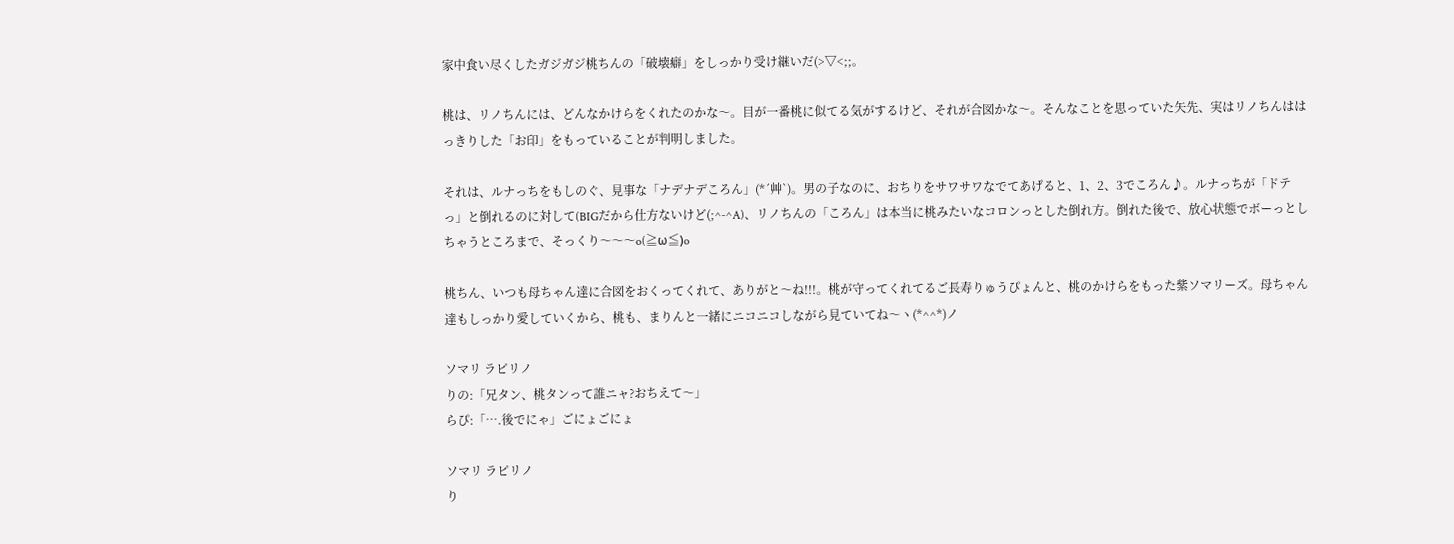家中食い尽くしたガジガジ桃ちんの「破壊癖」をしっかり受け継いだ(>▽<;;。

桃は、リノちんには、どんなかけらをくれたのかな〜。目が一番桃に似てる気がするけど、それが合図かな〜。そんなことを思っていた矢先、実はリノちんははっきりした「お印」をもっていることが判明しました。

それは、ルナっちをもしのぐ、見事な「ナデナデころん」(*´艸`)。男の子なのに、おちりをサワサワなでてあげると、1、2、3でころん♪。ルナっちが「ドテっ」と倒れるのに対して(BIGだから仕方ないけど(;^-^A)、リノちんの「ころん」は本当に桃みたいなコロンっとした倒れ方。倒れた後で、放心状態でボーっとしちゃうところまで、そっくり〜〜〜o(≧ω≦)o

桃ちん、いつも母ちゃん達に合図をおくってくれて、ありがと〜ね!!!。桃が守ってくれてるご長寿りゅうぴょんと、桃のかけらをもった紫ソマリーズ。母ちゃん達もしっかり愛していくから、桃も、まりんと一緒にニコニコしながら見ていてね〜ヽ(*^^*)ノ

ソマリ ラピリノ
りの:「兄タン、桃タンって誰ニャ?おちえて〜」
らぴ:「….後でにゃ」ごにょごにょ

ソマリ ラピリノ
り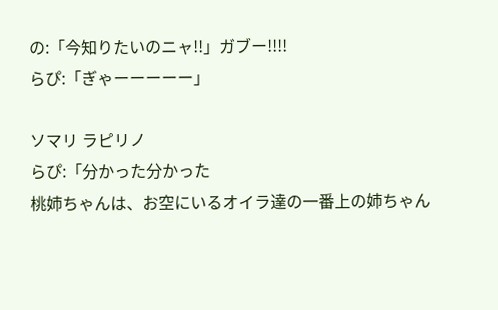の:「今知りたいのニャ!!」ガブー!!!!
らぴ:「ぎゃーーーーー」

ソマリ ラピリノ
らぴ:「分かった分かった
桃姉ちゃんは、お空にいるオイラ達の一番上の姉ちゃん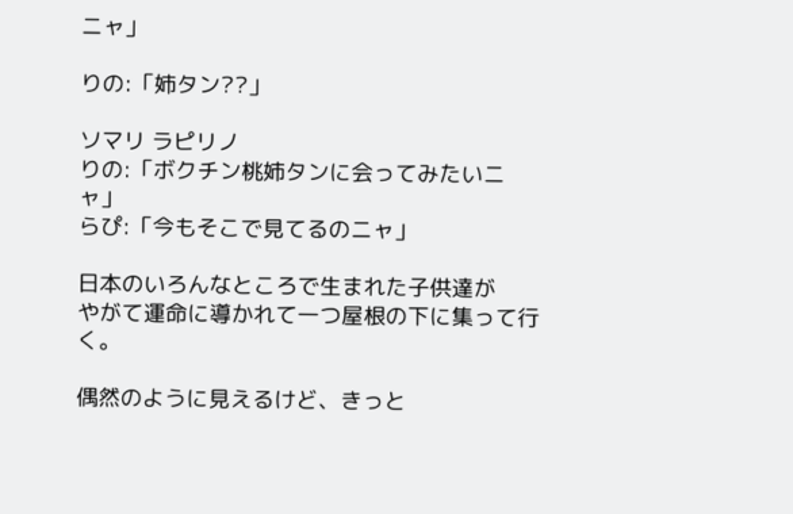ニャ」

りの:「姉タン??」

ソマリ ラピリノ
りの:「ボクチン桃姉タンに会ってみたいニャ」
らぴ:「今もそこで見てるのニャ」

日本のいろんなところで生まれた子供達が
やがて運命に導かれて一つ屋根の下に集って行く。

偶然のように見えるけど、きっと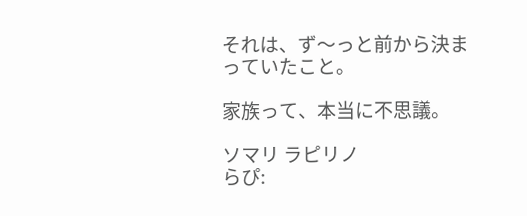それは、ず〜っと前から決まっていたこと。

家族って、本当に不思議。

ソマリ ラピリノ
らぴ: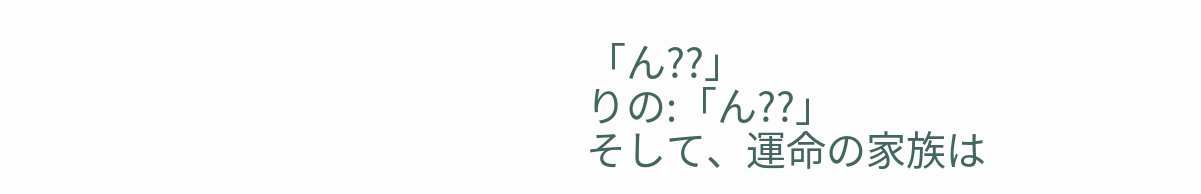「ん??」
りの:「ん??」
そして、運命の家族は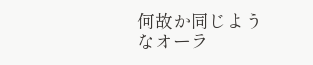何故か同じようなオーラ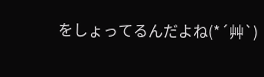をしょってるんだよね(*´艸`)